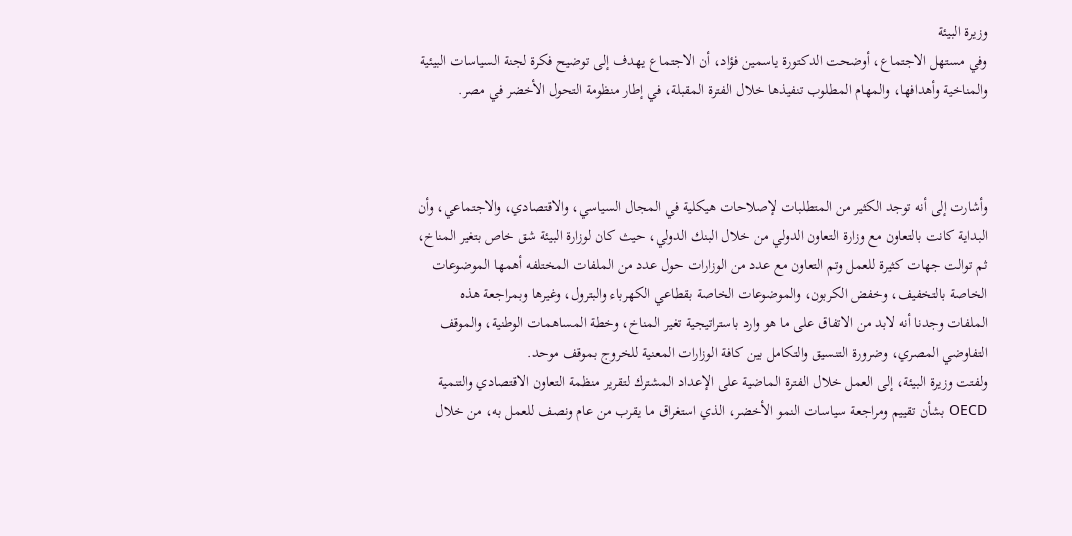وزيرة البيئة
وفي مستهل الاجتماع، أوضحت الدكتورة ياسمين فؤاد، أن الاجتماع يهدف إلى توضيح فكرة لجنة السياسات البيئية والمناخية وأهدافها، والمهام المطلوب تنفيذها خلال الفترة المقبلة، في إطار منظومة التحول الأخضر في مصر.



وأشارت إلى أنه توجد الكثير من المتطلبات لإصلاحات هيكلية في المجال السياسي، والاقتصادي، والاجتماعي، وأن البداية كانت بالتعاون مع وزارة التعاون الدولي من خلال البنك الدولي، حيث كان لوزارة البيئة شق خاص بتغير المناخ، ثم توالت جهات كثيرة للعمل وتم التعاون مع عدد من الوزارات حول عدد من الملفات المختلفه أهمها الموضوعات الخاصة بالتخفيف، وخفض الكربون، والموضوعات الخاصة بقطاعي الكهرباء والبترول، وغيرها وبمراجعة هذه الملفات وجدنا أنه لابد من الاتفاق على ما هو وارد باستراتيجية تغير المناخ، وخطة المساهمات الوطنية، والموقف التفاوضي المصري، وضرورة التنسيق والتكامل بين كافة الوزارات المعنية للخروج بموقف موحد.
ولفتت وزيرة البيئة، إلى العمل خلال الفترة الماضية على الإعداد المشترك لتقرير منظمة التعاون الاقتصادي والتنمية OECD بشأن تقييم ومراجعة سياسات النمو الأخضر، الذي استغراق ما يقرب من عام ونصف للعمل به، من خلال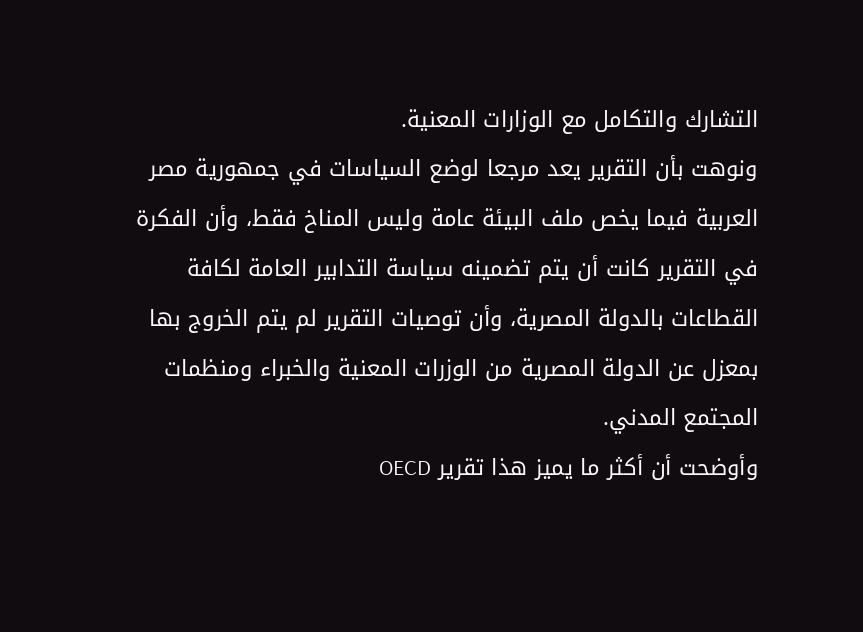التشارك والتكامل مع الوزارات المعنية.
ونوهت بأن التقرير يعد مرجعا لوضع السياسات في جمهورية مصر العربية فيما يخص ملف البيئة عامة وليس المناخ فقط، وأن الفكرة في التقرير كانت أن يتم تضمينه سياسة التدابير العامة لكافة القطاعات بالدولة المصرية، وأن توصيات التقرير لم يتم الخروج بها بمعزل عن الدولة المصرية من الوزرات المعنية والخبراء ومنظمات المجتمع المدني.
وأوضحت أن أكثر ما يميز هذا تقرير OECD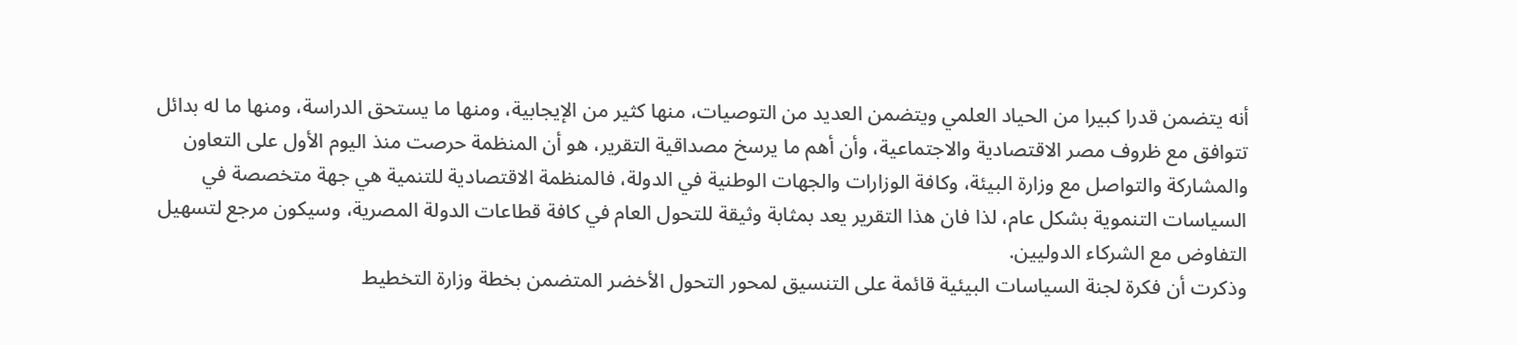أنه يتضمن قدرا كبيرا من الحياد العلمي ويتضمن العديد من التوصيات، منها كثير من الإيجابية، ومنها ما يستحق الدراسة، ومنها ما له بدائل تتوافق مع ظروف مصر الاقتصادية والاجتماعية، وأن أهم ما يرسخ مصداقية التقرير، هو أن المنظمة حرصت منذ اليوم الأول على التعاون والمشاركة والتواصل مع وزارة البيئة، وكافة الوزارات والجهات الوطنية في الدولة، فالمنظمة الاقتصادية للتنمية هي جهة متخصصة في السياسات التنموية بشكل عام، لذا فان هذا التقرير يعد بمثابة وثيقة للتحول العام في كافة قطاعات الدولة المصرية، وسيكون مرجع لتسهيل التفاوض مع الشركاء الدوليين.
وذكرت أن فكرة لجنة السياسات البيئية قائمة على التنسيق لمحور التحول الأخضر المتضمن بخطة وزارة التخطيط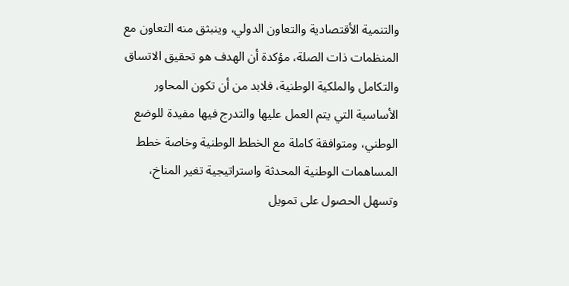والتنمية الأقتصادية والتعاون الدولي، وينبثق منه التعاون مع المنظمات ذات الصلة، مؤكدة أن الهدف هو تحقيق الاتساق والتكامل والملكية الوطنية، فلابد من أن تكون المحاور الأساسية التي يتم العمل عليها والتدرج فيها مفيدة للوضع الوطني، ومتوافقة كاملة مع الخطط الوطنية وخاصة خطط المساهمات الوطنية المحدثة واستراتيجية تغير المناخ، وتسهل الحصول على تمويل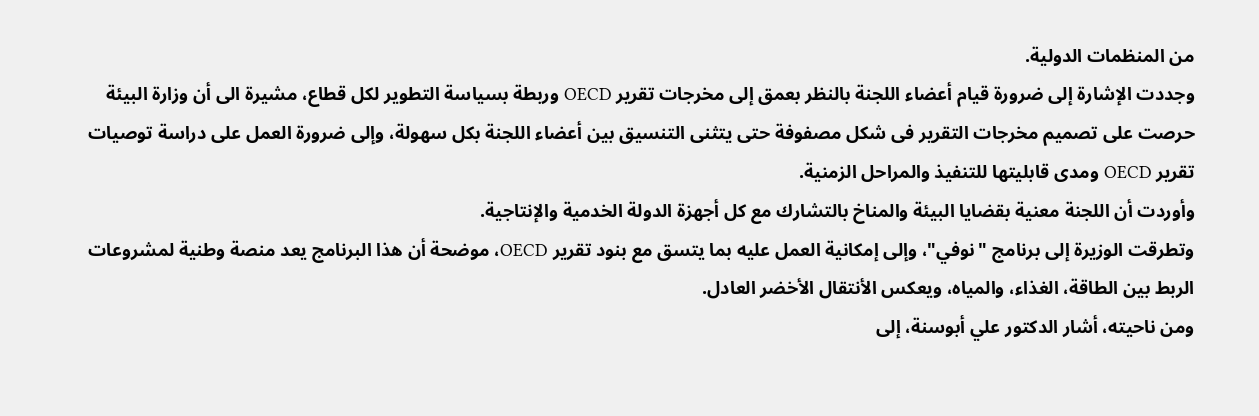من المنظمات الدولية.
وجددت الإشارة إلى ضرورة قيام أعضاء اللجنة بالنظر بعمق إلى مخرجات تقرير OECD وربطة بسياسة التطوير لكل قطاع، مشيرة الى أن وزارة البيئة حرصت على تصميم مخرجات التقرير فى شكل مصفوفة حتى يتثنى التنسيق بين أعضاء اللجنة بكل سهولة، وإلى ضرورة العمل على دراسة توصيات تقرير OECD ومدى قابليتها للتنفيذ والمراحل الزمنية.
وأوردت أن اللجنة معنية بقضايا البيئة والمناخ بالتشارك مع كل أجهزة الدولة الخدمية والإنتاجية.
وتطرقت الوزيرة إلى برنامج "نوفي"، وإلى إمكانية العمل عليه بما يتسق مع بنود تقرير OECD، موضحة أن هذا البرنامج يعد منصة وطنية لمشروعات الربط بين الطاقة، الغذاء، والمياه، ويعكس الأنتقال الأخضر العادل.
ومن ناحيته، أشار الدكتور علي أبوسنة، إلى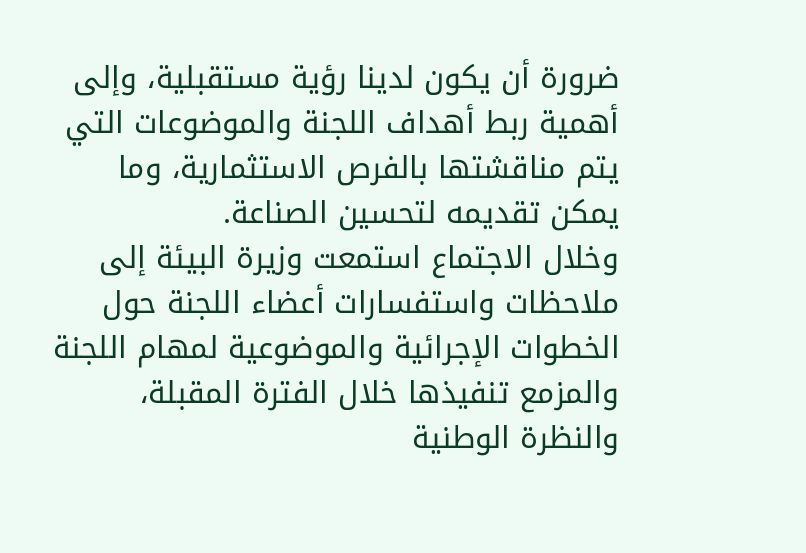ضرورة أن يكون لدينا رؤية مستقبلية، وإلى أهمية ربط أهداف اللجنة والموضوعات التي يتم مناقشتها بالفرص الاستثمارية، وما يمكن تقديمه لتحسين الصناعة.
وخلال الاجتماع استمعت وزيرة البيئة إلى ملاحظات واستفسارات أعضاء اللجنة حول الخطوات الإجرائية والموضوعية لمهام اللجنة والمزمع تنفيذها خلال الفترة المقبلة، والنظرة الوطنية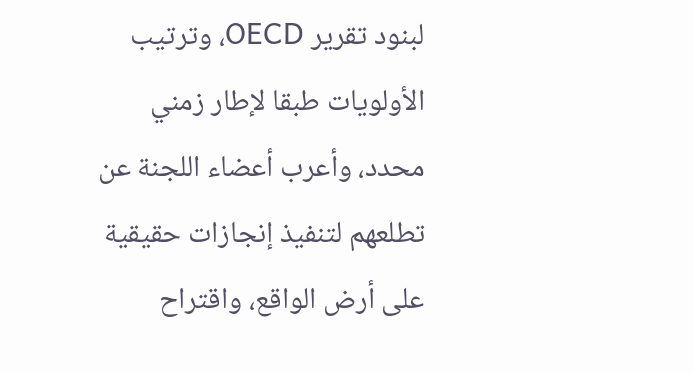لبنود تقرير OECD، وترتيب الأولويات طبقا لإطار زمني محدد، وأعرب أعضاء اللجنة عن تطلعهم لتنفيذ إنجازات حقيقية على أرض الواقع، واقتراح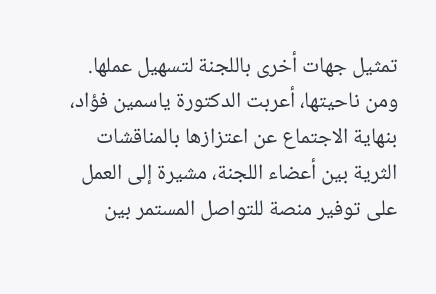تمثيل جهات أخرى باللجنة لتسهيل عملها.
ومن ناحيتها، أعربت الدكتورة ياسمين فؤاد، بنهاية الاجتماع عن اعتزازها بالمناقشات الثرية بين أعضاء اللجنة، مشيرة إلى العمل على توفير منصة للتواصل المستمر بين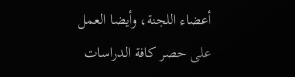أعضاء اللجنة، وأيضا العمل على حصر كافة الدراسات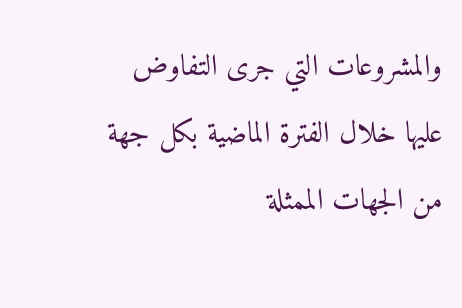والمشروعات التي جرى التفاوض عليها خلال الفترة الماضية بكل جهة من الجهات الممثلة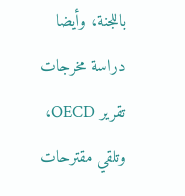باللجنة، وأيضا دراسة مخرجات تقرير OECD، وتلقي مقترحات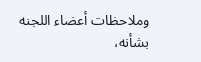وملاحظات أعضاء اللجنه بشأنه،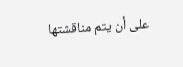على أن يتم مناقشتها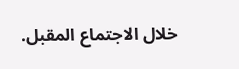خلال الاجتماع المقبل.